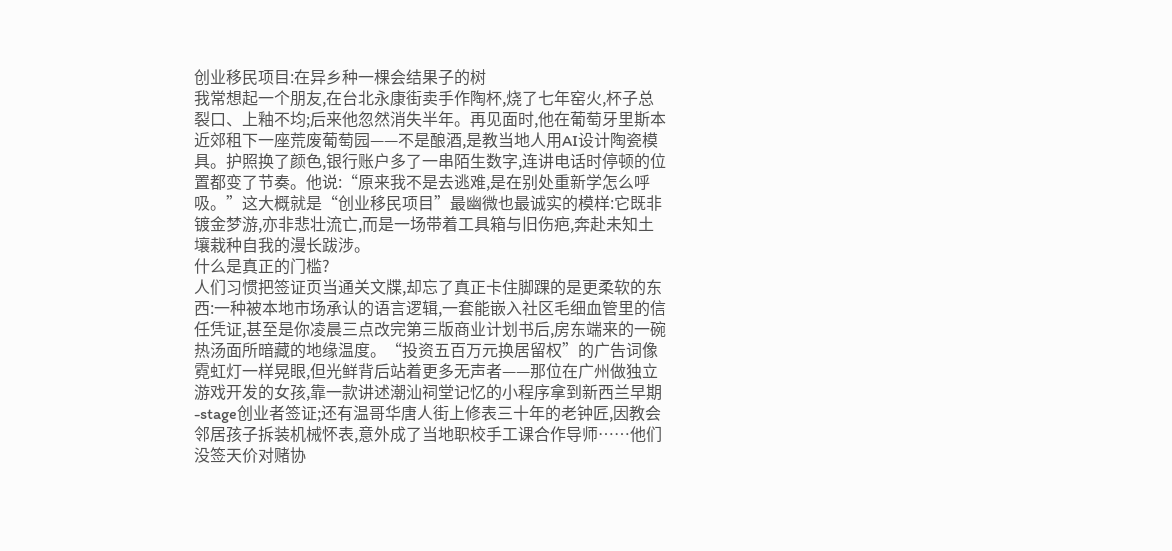创业移民项目:在异乡种一棵会结果子的树
我常想起一个朋友,在台北永康街卖手作陶杯,烧了七年窑火,杯子总裂口、上釉不均;后来他忽然消失半年。再见面时,他在葡萄牙里斯本近郊租下一座荒废葡萄园——不是酿酒,是教当地人用AI设计陶瓷模具。护照换了颜色,银行账户多了一串陌生数字,连讲电话时停顿的位置都变了节奏。他说:“原来我不是去逃难,是在别处重新学怎么呼吸。”这大概就是“创业移民项目”最幽微也最诚实的模样:它既非镀金梦游,亦非悲壮流亡,而是一场带着工具箱与旧伤疤,奔赴未知土壤栽种自我的漫长跋涉。
什么是真正的门槛?
人们习惯把签证页当通关文牒,却忘了真正卡住脚踝的是更柔软的东西:一种被本地市场承认的语言逻辑,一套能嵌入社区毛细血管里的信任凭证,甚至是你凌晨三点改完第三版商业计划书后,房东端来的一碗热汤面所暗藏的地缘温度。“投资五百万元换居留权”的广告词像霓虹灯一样晃眼,但光鲜背后站着更多无声者——那位在广州做独立游戏开发的女孩,靠一款讲述潮汕祠堂记忆的小程序拿到新西兰早期-stage创业者签证;还有温哥华唐人街上修表三十年的老钟匠,因教会邻居孩子拆装机械怀表,意外成了当地职校手工课合作导师……他们没签天价对赌协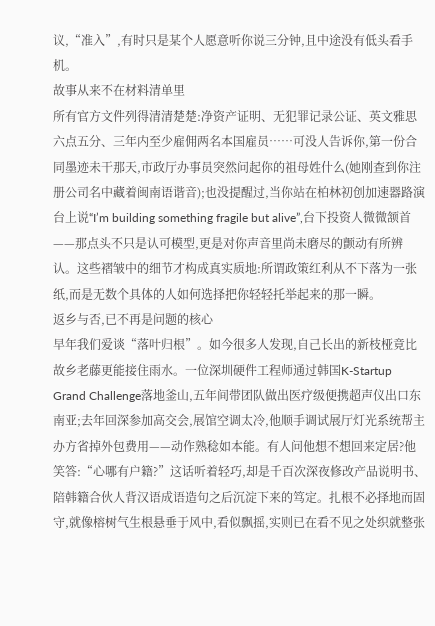议,“准入”,有时只是某个人愿意听你说三分钟,且中途没有低头看手机。
故事从来不在材料清单里
所有官方文件列得清清楚楚:净资产证明、无犯罪记录公证、英文雅思六点五分、三年内至少雇佣两名本国雇员……可没人告诉你,第一份合同墨迹未干那天,市政厅办事员突然问起你的祖母姓什么(她刚查到你注册公司名中藏着闽南语谐音);也没提醒过,当你站在柏林初创加速器路演台上说“I’m building something fragile but alive”,台下投资人微微颔首——那点头不只是认可模型,更是对你声音里尚未磨尽的颤动有所辨认。这些褶皱中的细节才构成真实质地:所谓政策红利从不下落为一张纸,而是无数个具体的人如何选择把你轻轻托举起来的那一瞬。
返乡与否,已不再是问题的核心
早年我们爱谈“落叶归根”。如今很多人发现,自己长出的新枝桠竟比故乡老藤更能接住雨水。一位深圳硬件工程师通过韩国K-Startup Grand Challenge落地釜山,五年间带团队做出医疗级便携超声仪出口东南亚;去年回深参加高交会,展馆空调太冷,他顺手调试展厅灯光系统帮主办方省掉外包费用——动作熟稔如本能。有人问他想不想回来定居?他笑答:“心哪有户籍?”这话听着轻巧,却是千百次深夜修改产品说明书、陪韩籍合伙人背汉语成语造句之后沉淀下来的笃定。扎根不必择地而固守,就像榕树气生根悬垂于风中,看似飘摇,实则已在看不见之处织就整张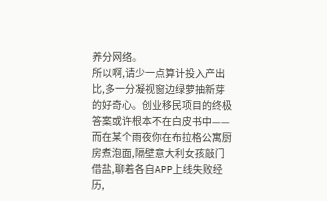养分网络。
所以啊,请少一点算计投入产出比,多一分凝视窗边绿萝抽新芽的好奇心。创业移民项目的终极答案或许根本不在白皮书中——而在某个雨夜你在布拉格公寓厨房煮泡面,隔壁意大利女孩敲门借盐,聊着各自APP上线失败经历,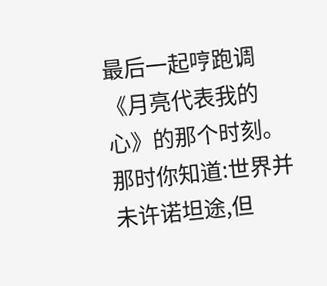最后一起哼跑调《月亮代表我的心》的那个时刻。那时你知道:世界并未许诺坦途,但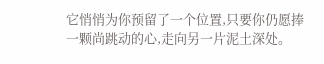它悄悄为你预留了一个位置,只要你仍愿捧一颗尚跳动的心,走向另一片泥土深处。